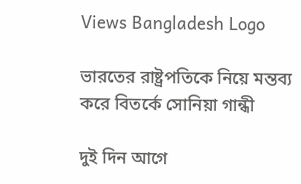Views Bangladesh Logo

ভারতের রাষ্ট্রপতিকে নিয়ে মন্তব্য করে বিতর্কে সোনিয়া গান্ধী

দুই দিন আগে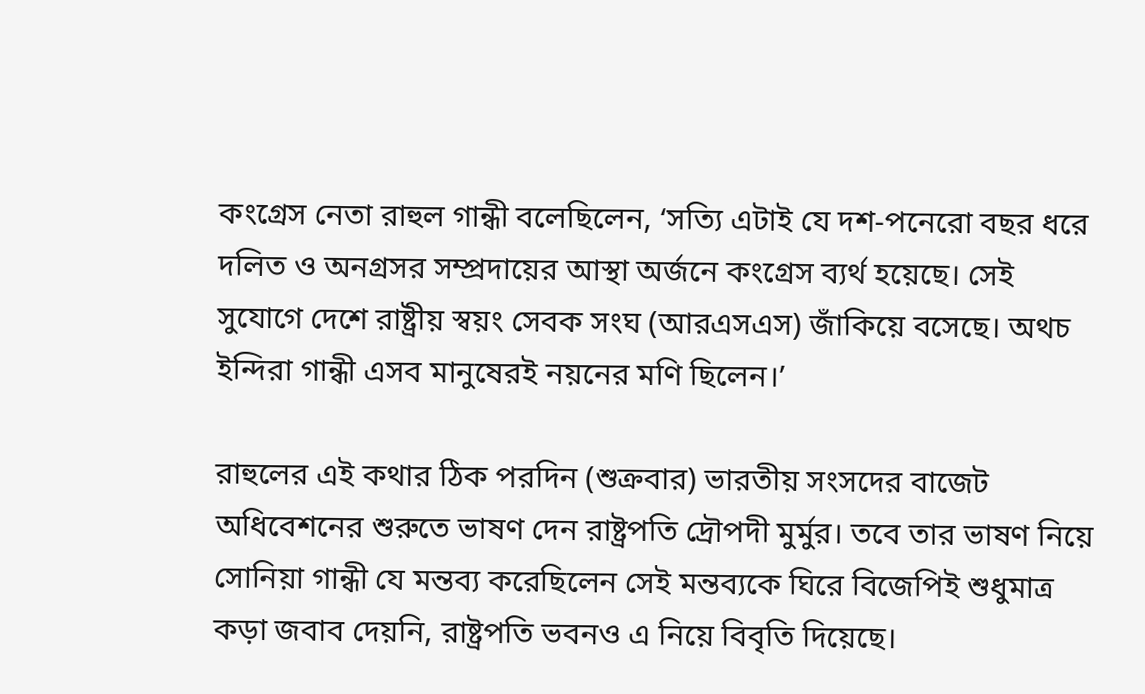কংগ্রেস নেতা রাহুল গান্ধী বলেছিলেন, ‘সত্যি এটাই যে দশ-পনেরো বছর ধরে দলিত ও অনগ্রসর সম্প্রদায়ের আস্থা অর্জনে কংগ্রেস ব্যর্থ হয়েছে। সেই সুযোগে দেশে রাষ্ট্রীয় স্বয়ং সেবক সংঘ (আরএসএস) জাঁকিয়ে বসেছে। অথচ ইন্দিরা গান্ধী এসব মানুষেরই নয়নের মণি ছিলেন।’

রাহুলের এই কথার ঠিক পরদিন (শুক্রবার) ভারতীয় সংসদের বাজেট অধিবেশনের শুরুতে ভাষণ দেন রাষ্ট্রপতি দ্রৌপদী মুর্মুর। তবে তার ভাষণ নিয়ে সোনিয়া গান্ধী যে মন্তব্য করেছিলেন সেই মন্তব্যকে ঘিরে বিজেপিই শুধুমাত্র কড়া জবাব দেয়নি, রাষ্ট্রপতি ভবনও এ নিয়ে বিবৃতি দিয়েছে।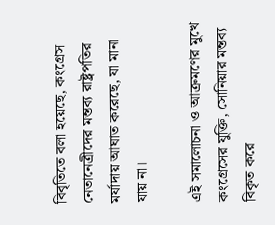বিবৃতিতে বলা হয়েছে, কংগ্রেস নেতানেত্রীদের মন্তব্য রাষ্ট্রপতির মর্যাদায় আঘাত করেছে, যা মানা যায় না।

এই সমালোচনা ও আক্রমণের মুখে কংগ্রেসের যুক্তি, সোনিয়ার মন্তব্য বিকৃত করে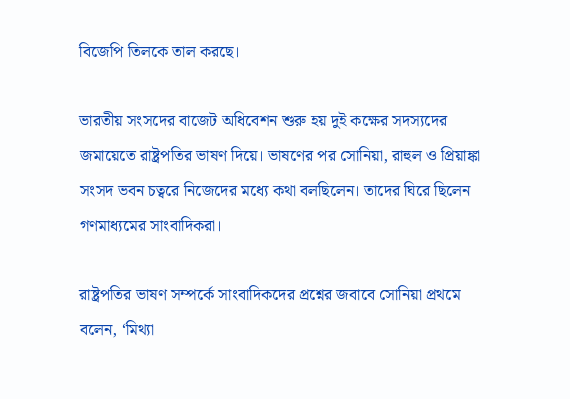বিজেপি তিলকে তাল করছে।

ভারতীয় সংসদের বাজেট অধিবেশন শুরু হয় দুই কক্ষের সদস্যদের জমায়েতে রাষ্ট্রপতির ভাষণ দিয়ে। ভাষণের পর সোনিয়া, রাহুল ও প্রিয়াঙ্কা সংসদ ভবন চত্বরে নিজেদের মধ্যে কথা বলছিলেন। তাদের ঘিরে ছিলেন গণমাধ্যমের সাংবাদিকরা।

রাষ্ট্রপতির ভাষণ সম্পর্কে সাংবাদিকদের প্রশ্নের জবাবে সোনিয়া প্রথমে বলেন, ‘মিথ্যা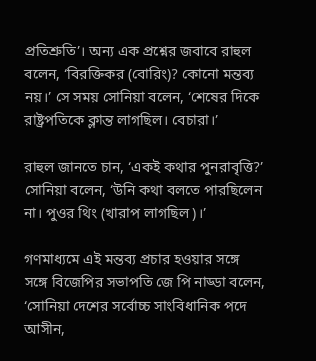প্রতিশ্রুতি’। অন্য এক প্রশ্নের জবাবে রাহুল বলেন, ‘বিরক্তিকর (বোরিং)? কোনো মন্তব্য নয়।’ সে সময় সোনিয়া বলেন, ‘শেষের দিকে রাষ্ট্রপতিকে ক্লান্ত লাগছিল। বেচারা।’

রাহুল জানতে চান, ‘একই কথার পুনরাবৃত্তি?’ সোনিয়া বলেন, ‘উনি কথা বলতে পারছিলেন না। পুওর থিং (খারাপ লাগছিল)।’

গণমাধ্যমে এই মন্তব্য প্রচার হওয়ার সঙ্গে সঙ্গে বিজেপির সভাপতি জে পি নাড্ডা বলেন, ‘সোনিয়া দেশের সর্বোচ্চ সাংবিধানিক পদে আসীন,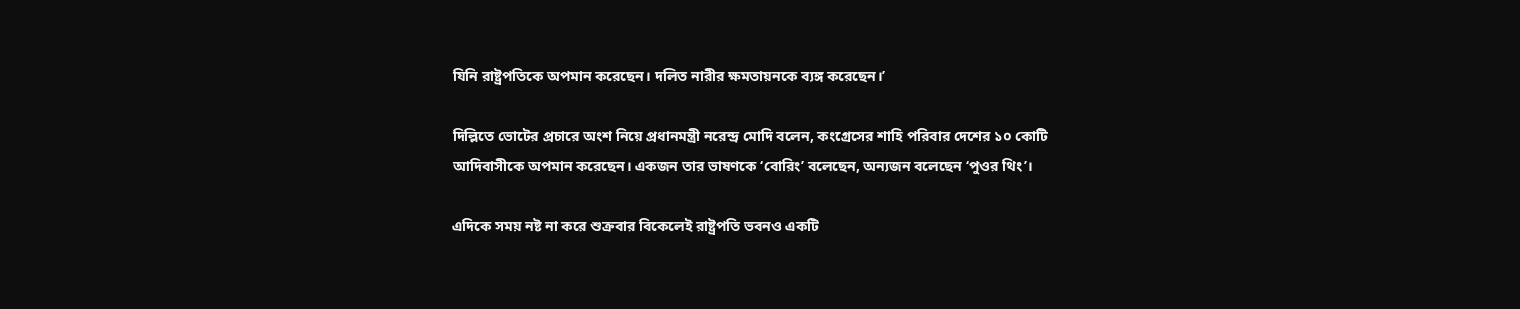যিনি রাষ্ট্রপতিকে অপমান করেছেন। দলিত নারীর ক্ষমতায়নকে ব্যঙ্গ করেছেন।’

দিল্লিতে ভোটের প্রচারে অংশ নিয়ে প্রধানমন্ত্রী নরেন্দ্র মোদি বলেন, কংগ্রেসের শাহি পরিবার দেশের ১০ কোটি আদিবাসীকে অপমান করেছেন। একজন তার ভাষণকে ‘বোরিং’ বলেছেন, অন্যজন বলেছেন ‘পুওর থিং’।

এদিকে সময় নষ্ট না করে শুক্রবার বিকেলেই রাষ্ট্রপতি ভবনও একটি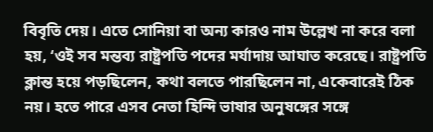বিবৃতি দেয়। এতে সোনিয়া বা অন্য কারও নাম উল্লেখ না করে বলা হয়, ‘ওই সব মন্তব্য রাষ্ট্রপতি পদের মর্যাদায় আঘাত করেছে। রাষ্ট্রপতি ক্লান্ত হয়ে পড়ছিলেন, কথা বলতে পারছিলেন না, একেবারেই ঠিক নয়। হতে পারে এসব নেতা হিন্দি ভাষার অনুষঙ্গের সঙ্গে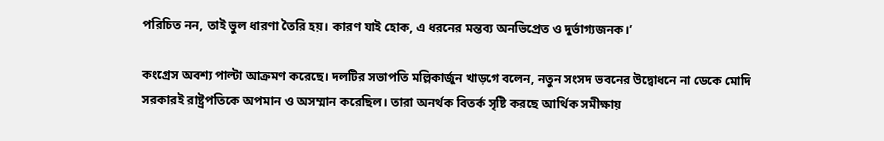পরিচিত নন, তাই ভুল ধারণা তৈরি হয়। কারণ যাই হোক, এ ধরনের মন্তব্য অনভিপ্রেত ও দুর্ভাগ্যজনক।’

কংগ্রেস অবশ্য পাল্টা আক্রমণ করেছে। দলটির সভাপতি মল্লিকার্জুন খাড়গে বলেন, নতুন সংসদ ভবনের উদ্বোধনে না ডেকে মোদি সরকারই রাষ্ট্রপতিকে অপমান ও অসম্মান করেছিল। তারা অনর্থক বিতর্ক সৃষ্টি করছে আর্থিক সমীক্ষায়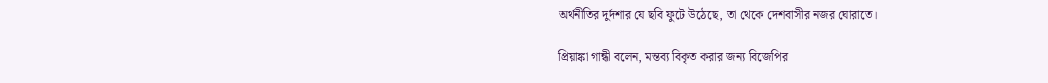অর্থনীতির দুর্দশার যে ছবি ফুটে উঠেছে, তা থেকে দেশবাসীর নজর ঘোরাতে।

প্রিয়াঙ্কা গান্ধী বলেন, মন্তব্য বিকৃত করার জন্য বিজেপির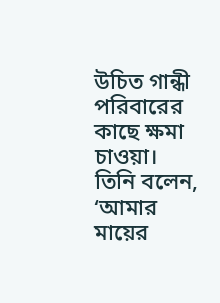উচিত গান্ধী পরিবারের কাছে ক্ষমা চাওয়া। তিনি বলেন, ‘আমার মায়ের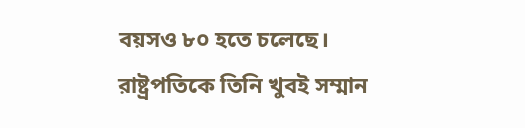বয়সও ৮০ হতে চলেছে। রাষ্ট্রপতিকে তিনি খুবই সম্মান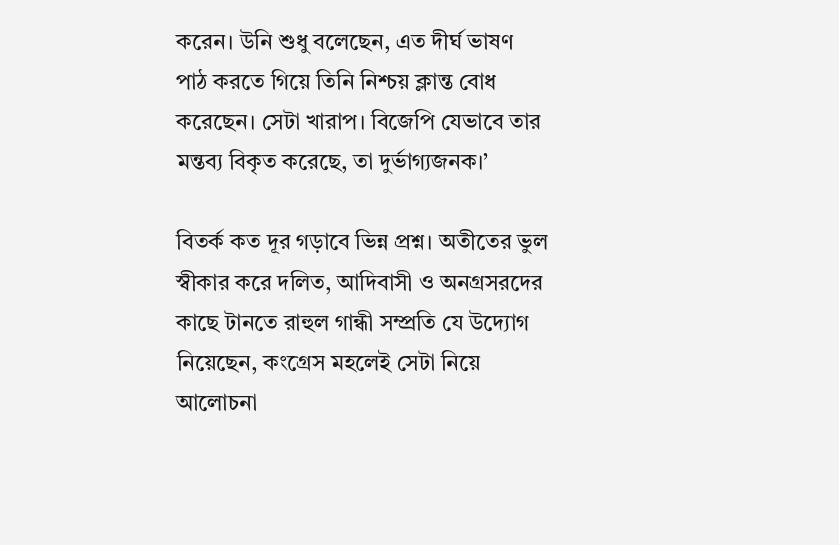করেন। উনি শুধু বলেছেন, এত দীর্ঘ ভাষণ পাঠ করতে গিয়ে তিনি নিশ্চয় ক্লান্ত বোধ করেছেন। সেটা খারাপ। বিজেপি যেভাবে তার মন্তব্য বিকৃত করেছে, তা দুর্ভাগ্যজনক।’

বিতর্ক কত দূর গড়াবে ভিন্ন প্রশ্ন। অতীতের ভুল স্বীকার করে দলিত, আদিবাসী ও অনগ্রসরদের কাছে টানতে রাহুল গান্ধী সম্প্রতি যে উদ্যোগ নিয়েছেন, কংগ্রেস মহলেই সেটা নিয়ে আলোচনা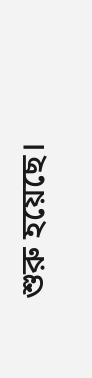শুরু হয়েছে।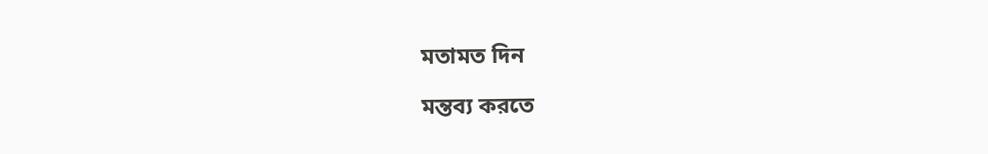মতামত দিন

মন্তব্য করতে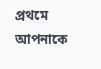প্রথমে আপনাকে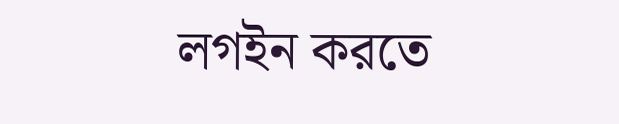লগইন করতে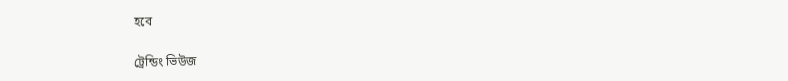হবে

ট্রেন্ডিং ভিউজ